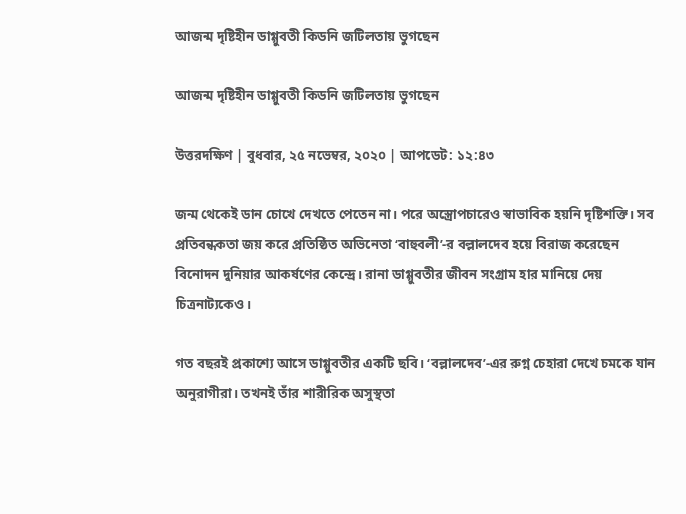আজন্ম দৃষ্টিহীন ডাগ্গুবতী কিডনি জটিলতায় ভুগছেন

আজন্ম দৃষ্টিহীন ডাগ্গুবতী কিডনি জটিলতায় ভুগছেন

উত্তরদক্ষিণ | বুধবার, ২৫ নভেম্বর, ২০২০ | আপডেট: ১২:৪৩

জন্ম থেকেই ডান চোখে দেখতে পেতেন না। পরে অস্ত্রোপচারেও স্বাভাবিক হয়নি দৃষ্টিশক্তি। সব প্রতিবন্ধকতা জয় করে প্রতিষ্ঠিত অভিনেতা ‘বাহুবলী’-র বল্লালদেব হয়ে বিরাজ করেছেন বিনোদন দুনিয়ার আকর্ষণের কেন্দ্রে। রানা ডাগ্গুবতীর জীবন সংগ্রাম হার মানিয়ে দেয় চিত্রনাট্যকেও।

গত বছরই প্রকাশ্যে আসে ডাগ্গুবতীর একটি ছবি। ‘বল্লালদেব’-এর রুগ্ন চেহারা দেখে চমকে যান অনুরাগীরা। তখনই তাঁর শারীরিক অসুস্থতা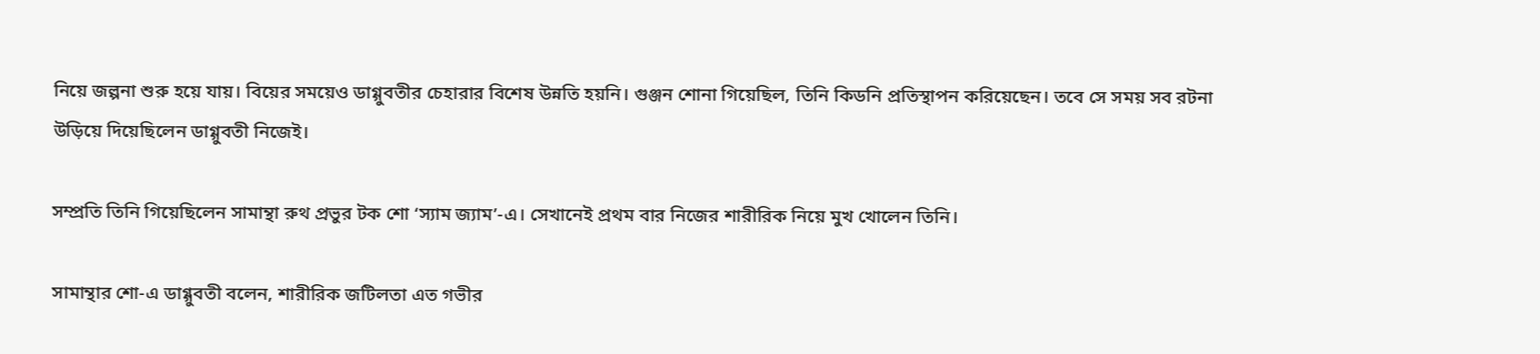নিয়ে জল্পনা শুরু হয়ে যায়। বিয়ের সময়েও ডাগ্গুবতীর চেহারার বিশেষ উন্নতি হয়নি। গুঞ্জন শোনা গিয়েছিল, তিনি কিডনি প্রতিস্থাপন করিয়েছেন। তবে সে সময় সব রটনা উড়িয়ে দিয়েছিলেন ডাগ্গুবতী নিজেই।

সম্প্রতি তিনি গিয়েছিলেন সামান্থা রুথ প্রভুর টক শো ‘স্যাম জ্যাম’-এ। সেখানেই প্রথম বার নিজের শারীরিক নিয়ে মুখ খোলেন তিনি।

সামান্থার শো-এ ডাগ্গুবতী বলেন, শারীরিক জটিলতা এত গভীর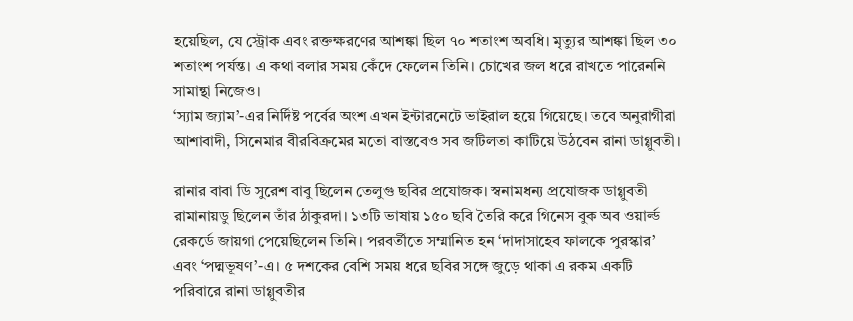হয়েছিল, যে স্ট্রোক এবং রক্তক্ষরণের আশঙ্কা ছিল ৭০ শতাংশ অবধি। মৃত্যুর আশঙ্কা ছিল ৩০ শতাংশ পর্যন্ত। এ কথা বলার সময় কেঁদে ফেলেন তিনি। চোখের জল ধরে রাখতে পারেননি সামান্থা নিজেও।
‘স্যাম জ্যাম’-এর নির্দিষ্ট পর্বের অংশ এখন ইন্টারনেটে ভাইরাল হয়ে গিয়েছে। তবে অনুরাগীরা আশাবাদী, সিনেমার বীরবিক্রমের মতো বাস্তবেও সব জটিলতা কাটিয়ে উঠবেন রানা ডাগ্গুবতী।

রানার বাবা ডি সুরেশ বাবু ছিলেন তেলুগু ছবির প্রযোজক। স্বনামধন্য প্রযোজক ডাগ্গুবতী রামানায়ডু ছিলেন তাঁর ঠাকুরদা। ১৩টি ভাষায় ১৫০ ছবি তৈরি করে গিনেস বুক অব ওয়ার্ল্ড রেকর্ডে জায়গা পেয়েছিলেন তিনি। পরবর্তীতে সম্মানিত হন ‘দাদাসাহেব ফালকে পুরস্কার’ এবং ‘পদ্মভূষণ’-এ। ৫ দশকের বেশি সময় ধরে ছবির সঙ্গে জুড়ে থাকা এ রকম একটি পরিবারে রানা ডাগ্গুবতীর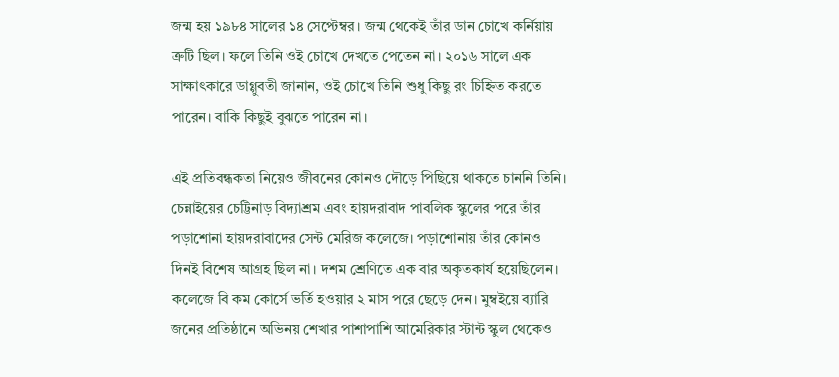জন্ম হয় ১৯৮৪ সালের ১৪ সেপ্টেম্বর। জন্ম থেকেই তাঁর ডান চোখে কর্নিয়ায় ত্রুটি ছিল। ফলে তিনি ওই চোখে দেখতে পেতেন না। ২০১৬ সালে এক সাক্ষাৎকারে ডাগ্গুবতী জানান, ওই চোখে তিনি শুধু কিছু রং চিহ্নিত করতে পারেন। বাকি কিছুই বুঝতে পারেন না।

এই প্রতিবন্ধকতা নিয়েও জীবনের কোনও দৌড়ে পিছিয়ে থাকতে চাননি তিনি। চেন্নাইয়ের চেট্টিনাড় বিদ্যাশ্রম এবং হায়দরাবাদ পাবলিক স্কুলের পরে তাঁর পড়াশোনা হায়দরাবাদের সেন্ট মেরিজ কলেজে। পড়াশোনায় তাঁর কোনও দিনই বিশেষ আগ্রহ ছিল না। দশম শ্রেণিতে এক বার অকৃতকার্য হয়েছিলেন। কলেজে বি কম কোর্সে ভর্তি হওয়ার ২ মাস পরে ছেড়ে দেন। মুম্বইয়ে ব্যারি জনের প্রতিষ্ঠানে অভিনয় শেখার পাশাপাশি আমেরিকার স্টান্ট স্কুল থেকেও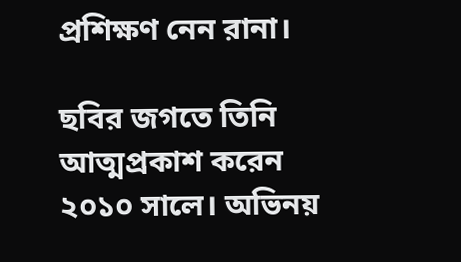প্রশিক্ষণ নেন রানা।

ছবির জগতে তিনি আত্মপ্রকাশ করেন ২০১০ সালে। অভিনয়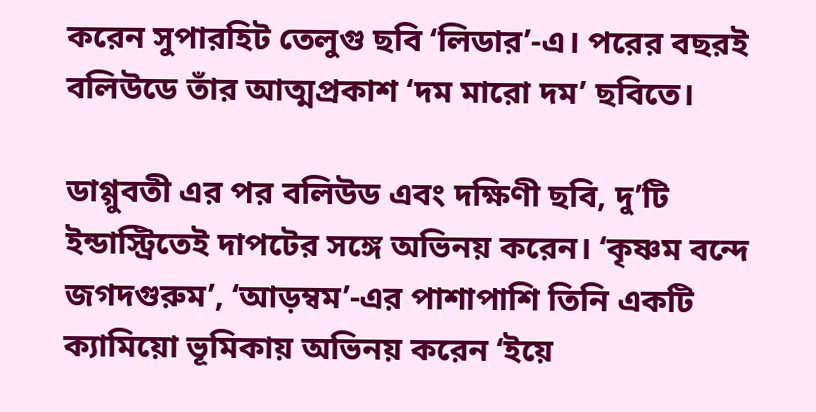করেন সুপারহিট তেলুগু ছবি ‘লিডার’-এ। পরের বছরই বলিউডে তাঁর আত্মপ্রকাশ ‘দম মারো দম’ ছবিতে।

ডাগ্গুবতী এর পর বলিউড এবং দক্ষিণী ছবি, দু’টি ইন্ডাস্ট্রিতেই দাপটের সঙ্গে অভিনয় করেন। ‘কৃষ্ণম বন্দে জগদগুরুম’, ‘আড়ম্বম’-এর পাশাপাশি তিনি একটি ক্যামিয়ো ভূমিকায় অভিনয় করেন ‘ইয়ে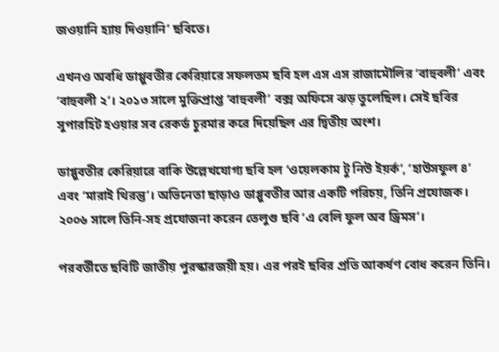জওয়ানি হ্যায় দিওয়ানি’ ছবিতে।

এখনও অবধি ডাগ্গুবতীর কেরিয়ারে সফলতম ছবি হল এস এস রাজামৌলির ‘বাহুবলী’ এবং ‘বাহুবলী ২’। ২০১৩ সালে মুক্তিপ্রাপ্ত ‘বাহুবলী’ বক্স অফিসে ঝড় তুলেছিল। সেই ছবির সুপারহিট হওয়ার সব রেকর্ড চুরমার করে দিয়েছিল এর দ্বিতীয় অংশ।

ডাগ্গুবতীর কেরিয়ারে বাকি উল্লেখযোগ্য ছবি হল ‘ওয়েলকাম টু নিউ ইয়র্ক’, ‘হাউসফুল ৪’ এবং ‘মারাই থিরন্তু’। অভিনেতা ছাড়াও ডাগ্গুবতীর আর একটি পরিচয়, তিনি প্রযোজক। ২০০৬ সালে তিনি-সহ প্রযোজনা করেন তেলুগু ছবি ‘এ বেলি ফুল অব ড্রিমস’।

পরবর্তীতে ছবিটি জাতীয় পুরস্কারজয়ী হয়। এর পরই ছবির প্রতি আকর্ষণ বোধ করেন তিনি।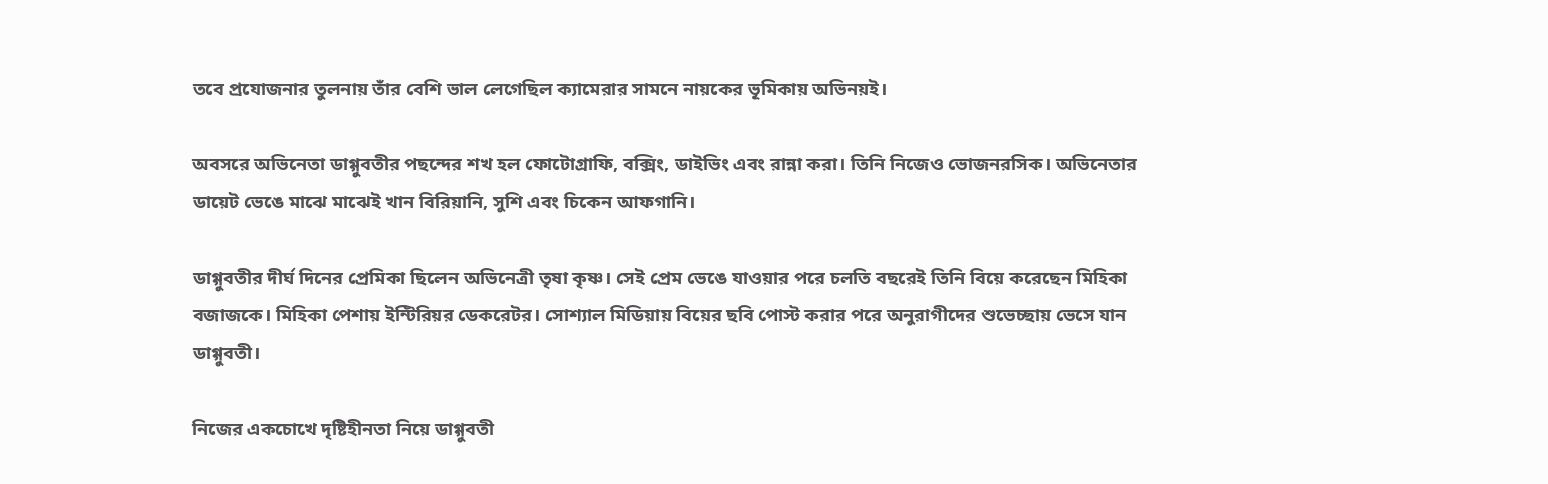তবে প্রযোজনার তুলনায় তাঁর বেশি ভাল লেগেছিল ক্যামেরার সামনে নায়কের ভূমিকায় অভিনয়ই।

অবসরে অভিনেতা ডাগ্গুবতীর পছন্দের শখ হল ফোটোগ্রাফি, বক্সিং, ডাইভিং এবং রান্না করা। তিনি নিজেও ভোজনরসিক। অভিনেতার ডায়েট ভেঙে মাঝে মাঝেই খান বিরিয়ানি, সুশি এবং চিকেন আফগানি।

ডাগ্গুবতীর দীর্ঘ দিনের প্রেমিকা ছিলেন অভিনেত্রী তৃষা কৃষ্ণ। সেই প্রেম ভেঙে যাওয়ার পরে চলতি বছরেই তিনি বিয়ে করেছেন মিহিকা বজাজকে। মিহিকা পেশায় ইন্টিরিয়র ডেকরেটর। সোশ্যাল মিডিয়ায় বিয়ের ছবি পোস্ট করার পরে অনুরাগীদের শুভেচ্ছায় ভেসে যান ডাগ্গুবতী।

নিজের একচোখে দৃষ্টিহীনতা নিয়ে ডাগ্গুবতী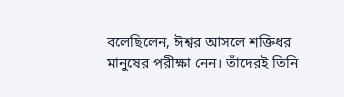বলেছিলেন, ঈশ্বর আসলে শক্তিধর মানুষের পরীক্ষা নেন। তাঁদেরই তিনি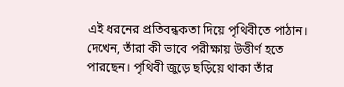এই ধরনের প্রতিবন্ধকতা দিয়ে পৃথিবীতে পাঠান। দেখেন, তাঁরা কী ভাবে পরীক্ষায় উত্তীর্ণ হতে পারছেন। পৃথিবী জুড়ে ছড়িয়ে থাকা তাঁর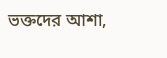ভক্তদের আশা,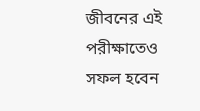জীবনের এই পরীক্ষাতেও সফল হবেন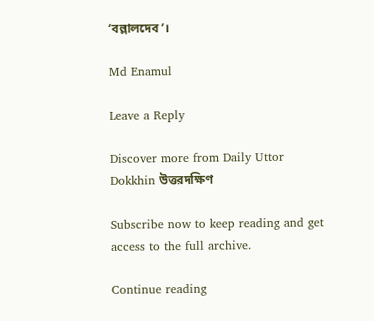‘বল্লালদেব’।

Md Enamul

Leave a Reply

Discover more from Daily Uttor Dokkhin উত্তরদক্ষিণ

Subscribe now to keep reading and get access to the full archive.

Continue reading